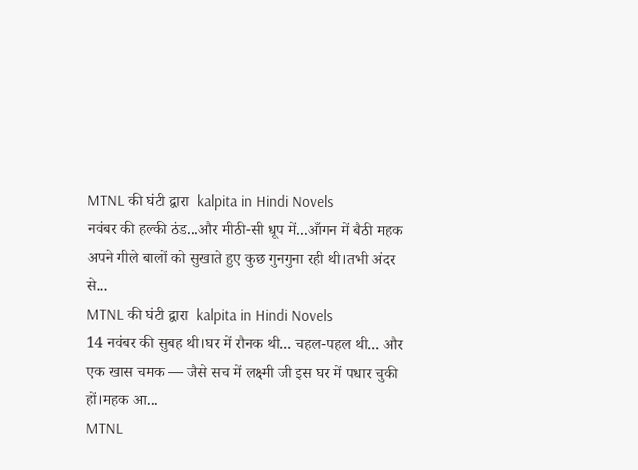MTNL की घंटी द्वारा  kalpita in Hindi Novels
नवंबर की हल्की ठंड...और मीठी-सी धूप में...आँगन में बैठी महक अपने गीले बालों को सुखाते हुए कुछ गुनगुना रही थी।तभी अंदर से...
MTNL की घंटी द्वारा  kalpita in Hindi Novels
14 नवंबर की सुबह थी।घर में रौनक थी... चहल-पहल थी... और एक खास चमक — जैसे सच में लक्ष्मी जी इस घर में पधार चुकी हों।महक आ...
MTNL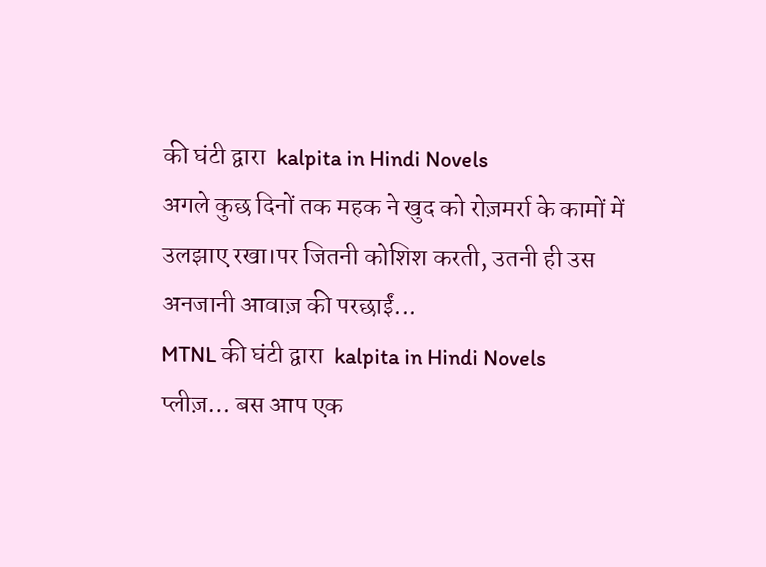की घंटी द्वारा  kalpita in Hindi Novels
अगले कुछ दिनों तक महक ने खुद को रोज़मर्रा के कामों में उलझाए रखा।पर जितनी कोशिश करती, उतनी ही उस अनजानी आवाज़ की परछाईं...
MTNL की घंटी द्वारा  kalpita in Hindi Novels
प्लीज़… बस आप एक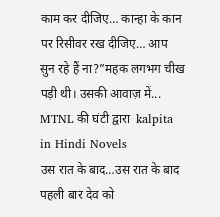काम कर दीजिए… कान्हा के कान पर रिसीवर रख दीजिए… आप सुन रहे हैं ना?”महक लगभग चीख पड़ी थी। उसकी आवाज़ में...
MTNL की घंटी द्वारा  kalpita in Hindi Novels
उस रात के बाद…उस रात के बाद पहली बार देव को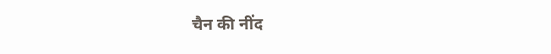चैन की नींद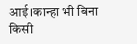आई।कान्हा भी बिना किसी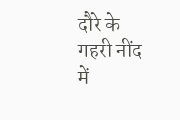दौरे के गहरी नींद में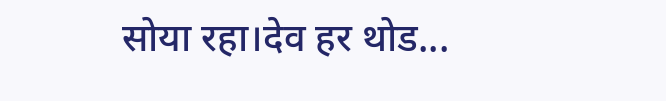सोया रहा।देव हर थोड...